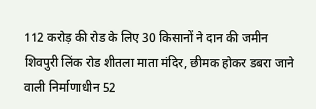112 करोड़ की रोड के लिए 30 किसानों ने दान की जमीन
शिवपुरी लिंक रोड शीतला माता मंदिर, छीमक होकर डबरा जाने वाली निर्माणाधीन 52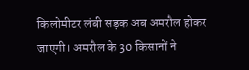किलोमीटर लंबी सड़क अब अमरौल होकर जाएगी। अमरौल के 30 किसानों ने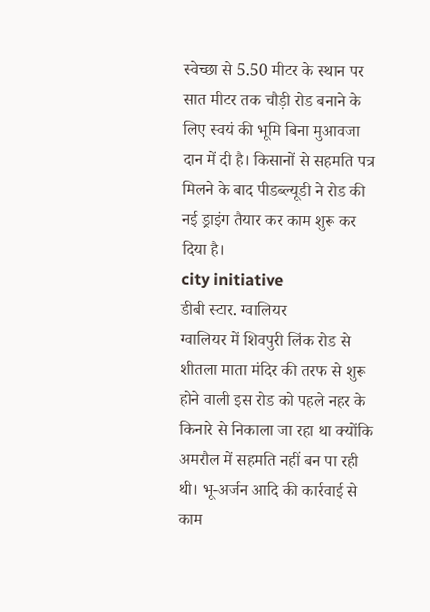स्वेच्छा से 5.50 मीटर के स्थान पर सात मीटर तक चौड़ी रोड बनाने के लिए स्वयं की भूमि बिना मुआवजा दान में दी है। किसानों से सहमति पत्र मिलने के बाद पीडब्ल्यूडी ने रोड की नई ड्राइंग तैयार कर काम शुरू कर दिया है।
city initiative
डीबी स्टार. ग्वालियर
ग्वालियर में शिवपुरी लिंक रोड से शीतला माता मंदिर की तरफ से शुरू होने वाली इस रोड को पहले नहर के किनारे से निकाला जा रहा था क्योंकि अमरौल में सहमति नहीं बन पा रही थी। भू-अर्जन आदि की कार्रवाई से काम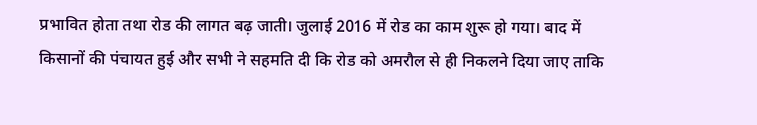प्रभावित होता तथा रोड की लागत बढ़ जाती। जुलाई 2016 में रोड का काम शुरू हो गया। बाद में किसानों की पंचायत हुई और सभी ने सहमति दी कि रोड को अमरौल से ही निकलने दिया जाए ताकि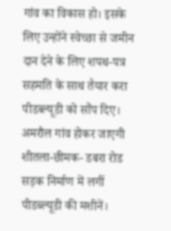गांव का विकास हो। इसके लिए उन्होंने स्वेच्छा से जमीन दान देने के लिए शपथ-पत्र सहमति के साथ तैयार करा पीडब्ल्यूडी को सौंप दिए।
अमरौल गांव होकर जाएगी शीतला-छीमक- डबरा रोड
सड़क निर्माण में लगीं पीडब्ल्यूडी की मशीनें।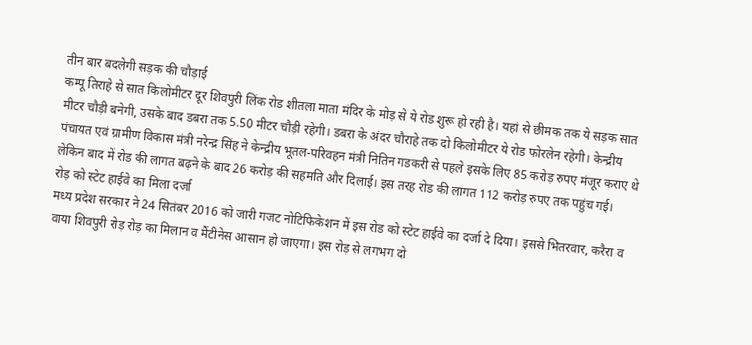तीन बार बदलेगी सड़क की चौड़ाई
कम्पू तिराहे से सात किलोमीटर दूर शिवपुरी लिंक रोड शीतला माता मंदिर के मोड़ से ये रोड शुरू हो रही है। यहां से छीमक तक ये सड़क सात मीटर चौड़ी बनेगी, उसके बाद डबरा तक 5.50 मीटर चौड़ी रहेगी। डबरा के अंदर चौराहे तक दो किलोमीटर ये रोड फोरलेन रहेगी। केन्द्रीय पंचायत एवं ग्रामीण विकास मंत्री नरेन्द्र सिंह ने केन्द्रीय भूतल-परिवहन मंत्री नितिन गडकरी से पहले इसके लिए 85 करोड़ रुपए मंजूर कराए थे लेकिन बाद में रोड की लागत बढ़ने के बाद 26 करोड़ की सहमति और दिलाई। इस तरह रोड की लागत 112 करोड़ रुपए तक पहुंच गई।
रोड़ को स्टेट हाईवे का मिला दर्जा
मध्य प्रदेश सरकार ने 24 सितंबर 2016 को जारी गजट नोटिफिकेशन में इस रोड को स्टेट हाईवे का दर्जा दे दिया। इससे भितरवार, करैरा व वाया शिवपुरी रोड़ रोड़ का मिलान व मैंटीनेस आसान हो जाएगा। इस रोड़ से लगभग दो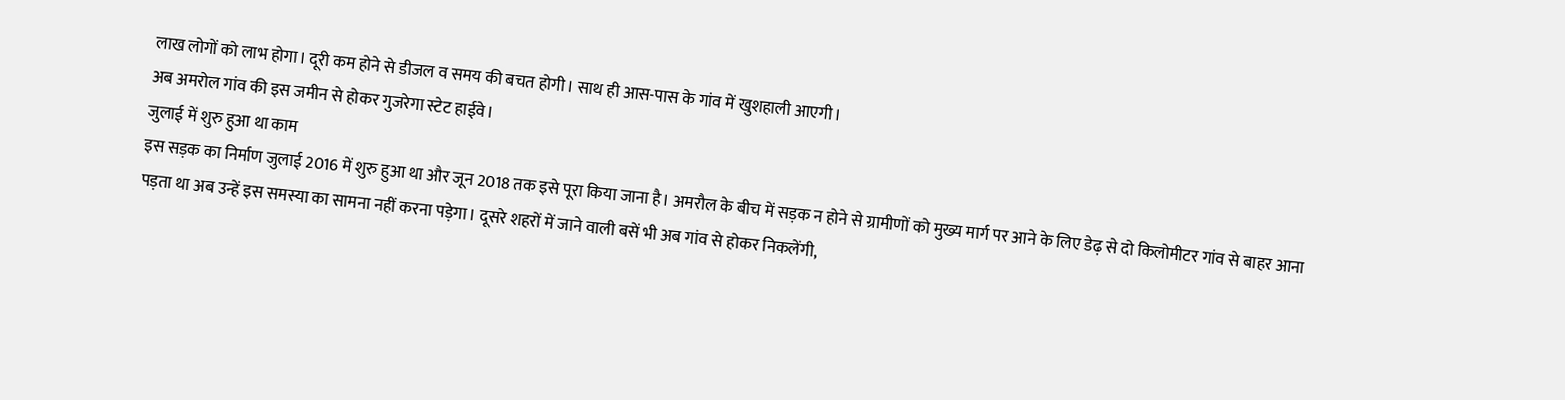लाख लोगों को लाभ होगा। दूरी कम होने से डीजल व समय की बचत होगी। साथ ही आस-पास के गांव में खुशहाली आएगी।
अब अमरोल गांव की इस जमीन से होकर गुजरेगा स्टेट हाईवे।
जुलाई में शुरु हुआ था काम
इस सड़क का निर्माण जुलाई 2016 में शुरु हुआ था और जून 2018 तक इसे पूरा किया जाना है। अमरौल के बीच में सड़क न होने से ग्रामीणों को मुख्य मार्ग पर आने के लिए डेढ़ से दो किलोमीटर गांव से बाहर आना पड़ता था अब उन्हें इस समस्या का सामना नहीं करना पड़ेगा। दूसरे शहरों में जाने वाली बसें भी अब गांव से होकर निकलेंगी,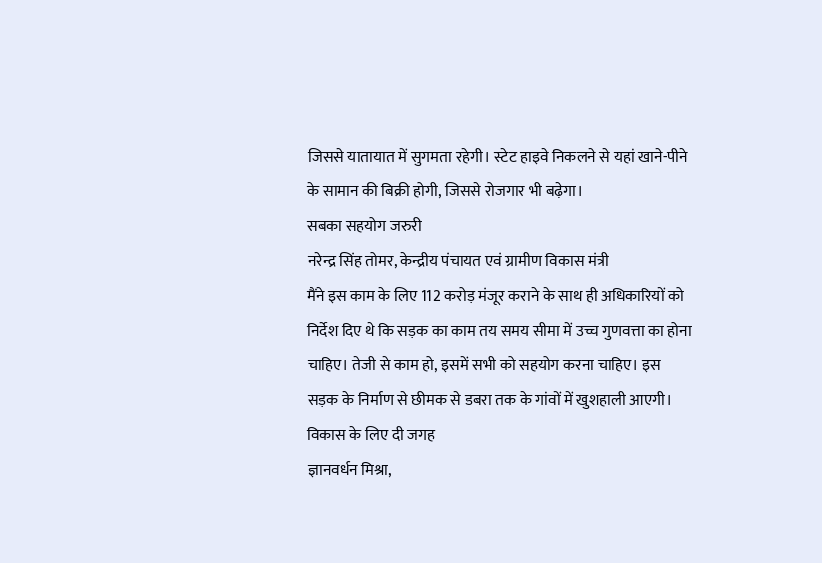जिससे यातायात में सुगमता रहेगी। स्टेट हाइवे निकलने से यहां खाने-पीने के सामान की बिक्री होगी, जिससे रोजगार भी बढ़ेगा।
सबका सहयोग जरुरी
नरेन्द्र सिंह तोमर, केन्द्रीय पंचायत एवं ग्रामीण विकास मंत्री
मैंने इस काम के लिए 112 करोड़ मंजूर कराने के साथ ही अधिकारियों को निर्देश दिए थे कि सड़क का काम तय समय सीमा में उच्च गुणवत्ता का होना चाहिए। तेजी से काम हो, इसमें सभी को सहयोग करना चाहिए। इस सड़क के निर्माण से छीमक से डबरा तक के गांवों में खुशहाली आएगी।
विकास के लिए दी जगह
ज्ञानवर्धन मिश्रा,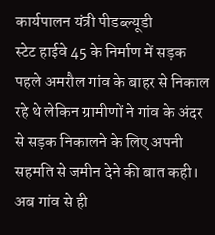कार्यपालन यंत्री पीडब्ल्यूडी
स्टेट हाईवे 45 के निर्माण में सड़क पहले अमरौल गांव के बाहर से निकाल रहे थे लेकिन ग्रामीणों ने गांव के अंदर से सड़क निकालने के लिए अपनी सहमति से जमीन देने की बात कही। अब गांव से ही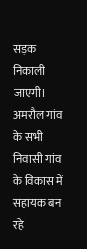सड़क निकाली जाएगी। अमरौल गांव के सभी निवासी गांव के विकास में सहायक बन रहे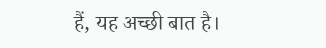हैं, यह अच्छी बात है।